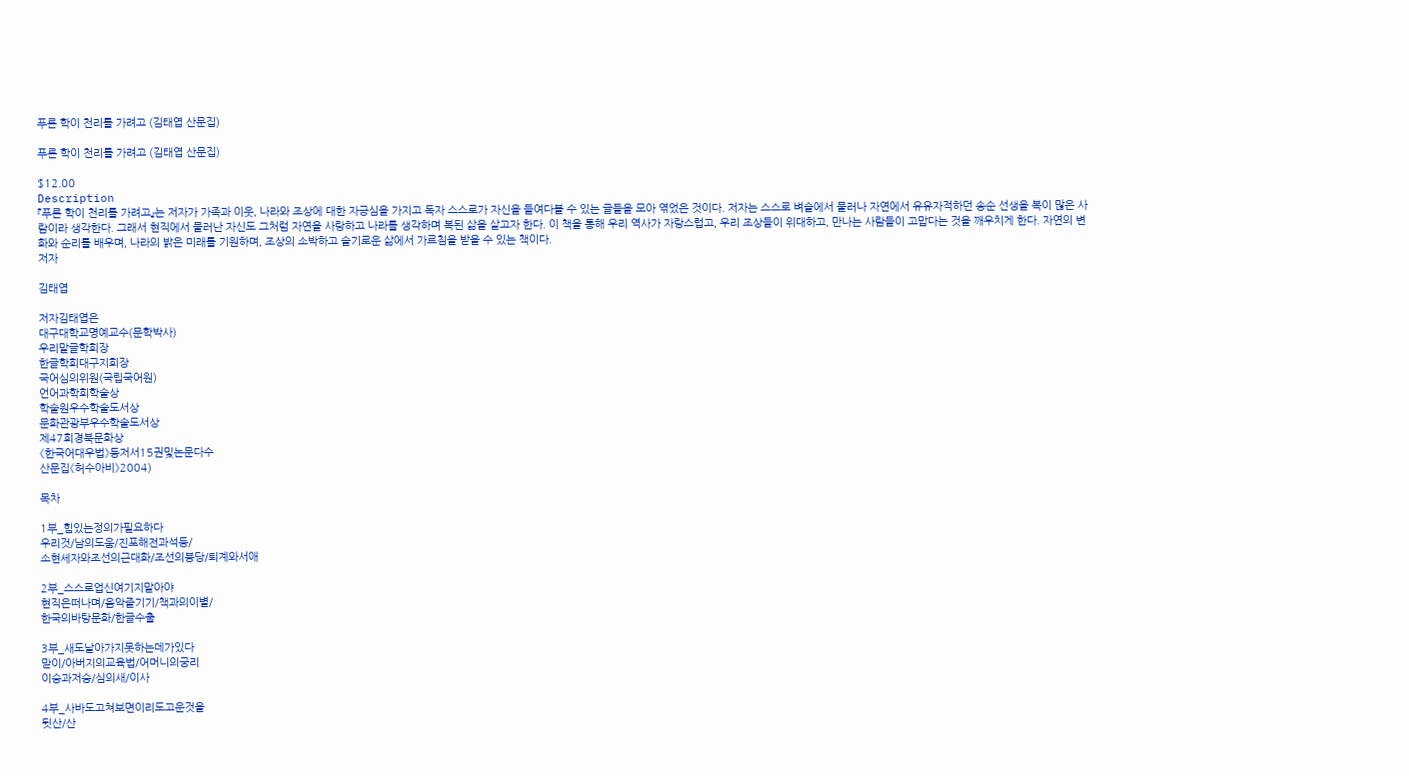푸른 학이 천리를 가려고 (김태엽 산문집)

푸른 학이 천리를 가려고 (김태엽 산문집)

$12.00
Description
『푸른 학이 천리를 가려고』는 저자가 가족과 이웃, 나라와 조상에 대한 자긍심을 가지고 독자 스스로가 자신을 들여다볼 수 있는 글들을 모아 엮었은 것이다. 저자는 스스로 벼슬에서 물러나 자연에서 유유자적하던 송순 선생을 복이 많은 사람이라 생각한다. 그래서 현직에서 물러난 자신도 그처럼 자연을 사랑하고 나라를 생각하며 복된 삶을 살고자 한다. 이 책을 통해 우리 역사가 자랑스럽고, 우리 조상들이 위대하고, 만나는 사람들이 고맙다는 것을 깨우치게 한다. 자연의 변화와 순리를 배우며, 나라의 밝은 미래를 기원하며, 조상의 소박하고 슬기로운 삶에서 가르침을 받을 수 있는 책이다.
저자

김태엽

저자김태엽은
대구대학교명예교수(문학박사)
우리말글학회장
한글학회대구지회장
국어심의위원(국립국어원)
언어과학회학술상
학술원우수학술도서상
문화관광부우수학술도서상
제47회경북문화상
《한국어대우법》등저서15권및논문다수
산문집《허수아비》2004)

목차

1부_힘있는정의가필요하다
우리것/남의도움/진포해전과석등/
소현세자와조선의근대화/조선의붕당/퇴계와서애

2부_스스로업신여기지말아야
현직은떠나며/음악즐기기/책과의이별/
한국의바탕문화/한글수출

3부_새도날아가지못하는데가있다
맏이/아버지의교육법/어머니의궁리
이승과저승/심의새/이사

4부_사바도고쳐보면이리도고운것을
뒷산/산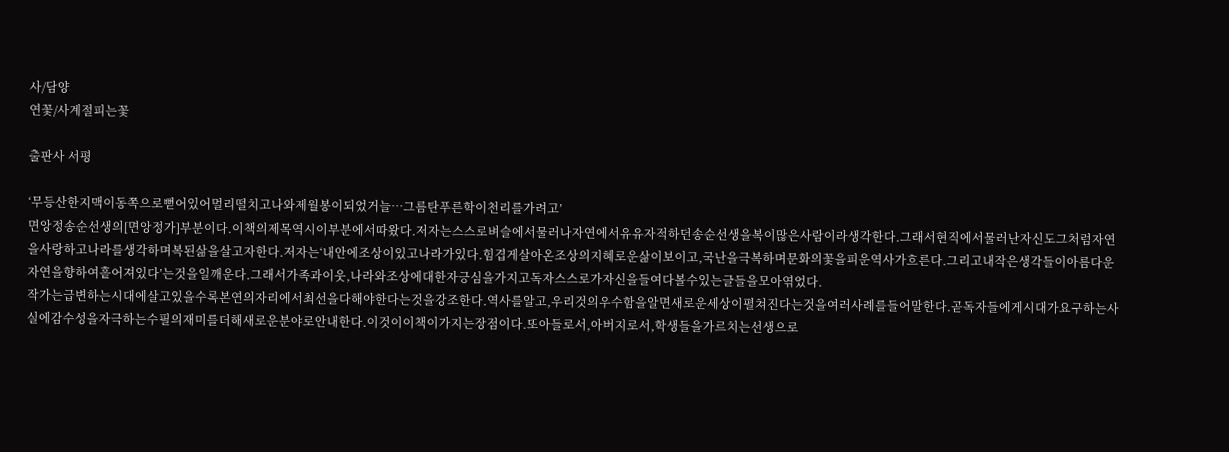사/담양
연꽃/사계절피는꽃

출판사 서평

‘무등산한지맥이동쪽으로뻗어있어멀리떨치고나와제월봉이되었거늘…그름탄푸른학이천리를가려고’
면앙정송순선생의[면앙정가]부분이다.이책의제목역시이부분에서따왔다.저자는스스로벼슬에서물러나자연에서유유자적하던송순선생을복이많은사람이라생각한다.그래서현직에서물러난자신도그처럼자연을사랑하고나라를생각하며복된삶을살고자한다.저자는‘내안에조상이있고나라가있다.힘겹게살아온조상의지혜로운삶이보이고,국난을극복하며문화의꽃을피운역사가흐른다.그리고내작은생각들이아름다운자연을향하여흩어져있다’는것을일깨운다.그래서가족과이웃,나라와조상에대한자긍심을가지고독자스스로가자신을들여다볼수있는글들을모아엮었다.
작가는급변하는시대에살고있을수록본연의자리에서최선을다해야한다는것을강조한다.역사를알고,우리것의우수함을알면새로운세상이펼쳐진다는것을여러사례를들어말한다.곧독자들에게시대가요구하는사실에감수성을자극하는수필의재미를더해새로운분야로안내한다.이것이이책이가지는장점이다.또아들로서,아버지로서,학생들을가르치는선생으로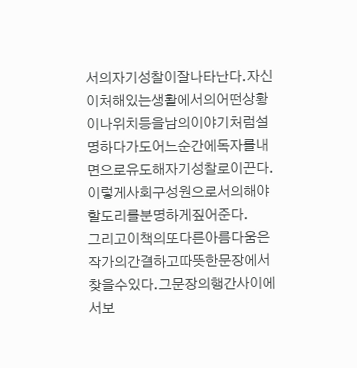서의자기성찰이잘나타난다.자신이처해있는생활에서의어떤상황이나위치등을남의이야기처럼설명하다가도어느순간에독자를내면으로유도해자기성찰로이끈다.이렇게사회구성원으로서의해야할도리를분명하게짚어준다.
그리고이책의또다른아름다움은작가의간결하고따뜻한문장에서찾을수있다.그문장의행간사이에서보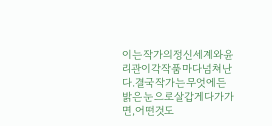이는작가의정신세계와윤리관이각작품마다넘쳐난다.결국작가는무엇에든밝은눈으로살갑게다가가면,어떤것도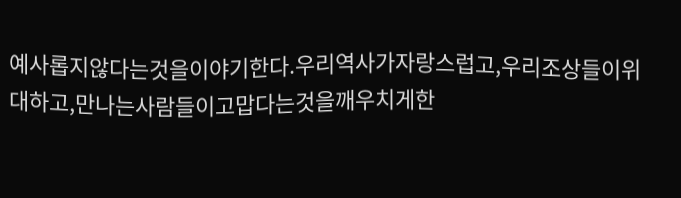예사롭지않다는것을이야기한다.우리역사가자랑스럽고,우리조상들이위대하고,만나는사람들이고맙다는것을깨우치게한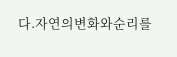다.자연의변화와순리를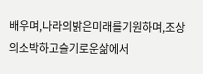배우며,나라의밝은미래를기원하며,조상의소박하고슬기로운삶에서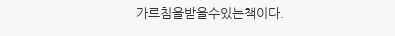가르침을받을수있는책이다.